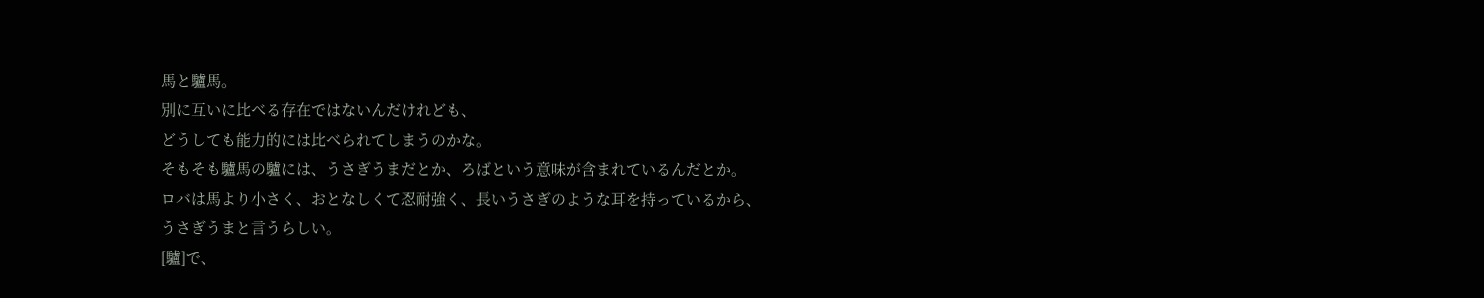馬と驢馬。
別に互いに比べる存在ではないんだけれども、
どうしても能力的には比べられてしまうのかな。
そもそも驢馬の驢には、うさぎうまだとか、ろばという意味が含まれているんだとか。
ロバは馬より小さく、おとなしくて忍耐強く、長いうさぎのような耳を持っているから、
うさぎうまと言うらしい。
[驢]で、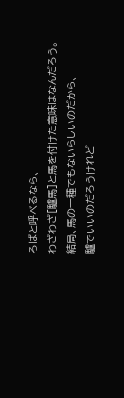ろばと呼べるなら、
わざわざ[驢馬]と馬を付けた意味はなんだろう。
結局、馬の一種でもないらしいのだから、
驢でいいのだろうけれど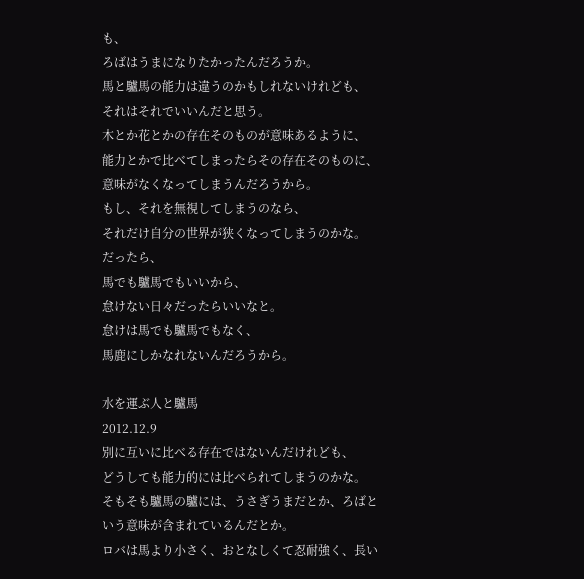も、
ろばはうまになりたかったんだろうか。
馬と驢馬の能力は違うのかもしれないけれども、
それはそれでいいんだと思う。
木とか花とかの存在そのものが意味あるように、
能力とかで比べてしまったらその存在そのものに、
意味がなくなってしまうんだろうから。
もし、それを無視してしまうのなら、
それだけ自分の世界が狭くなってしまうのかな。
だったら、
馬でも驢馬でもいいから、
怠けない日々だったらいいなと。
怠けは馬でも驢馬でもなく、
馬鹿にしかなれないんだろうから。

水を運ぶ人と驢馬
2012.12.9
別に互いに比べる存在ではないんだけれども、
どうしても能力的には比べられてしまうのかな。
そもそも驢馬の驢には、うさぎうまだとか、ろばという意味が含まれているんだとか。
ロバは馬より小さく、おとなしくて忍耐強く、長い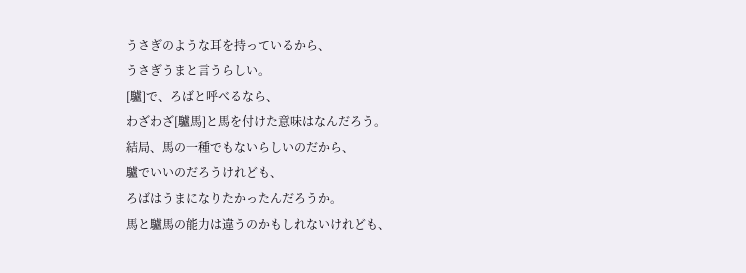うさぎのような耳を持っているから、
うさぎうまと言うらしい。
[驢]で、ろばと呼べるなら、
わざわざ[驢馬]と馬を付けた意味はなんだろう。
結局、馬の一種でもないらしいのだから、
驢でいいのだろうけれども、
ろばはうまになりたかったんだろうか。
馬と驢馬の能力は違うのかもしれないけれども、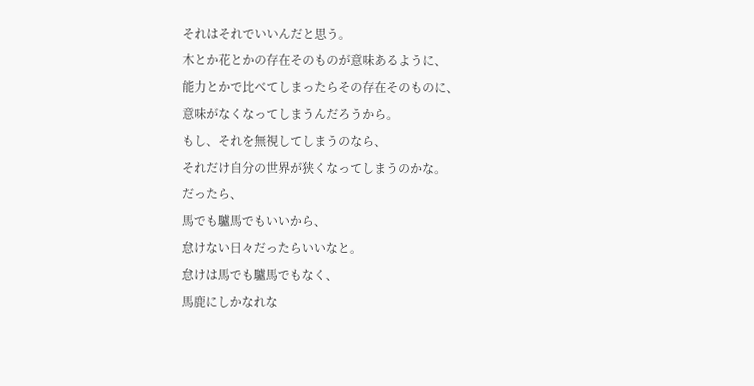それはそれでいいんだと思う。
木とか花とかの存在そのものが意味あるように、
能力とかで比べてしまったらその存在そのものに、
意味がなくなってしまうんだろうから。
もし、それを無視してしまうのなら、
それだけ自分の世界が狭くなってしまうのかな。
だったら、
馬でも驢馬でもいいから、
怠けない日々だったらいいなと。
怠けは馬でも驢馬でもなく、
馬鹿にしかなれな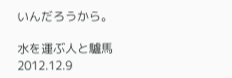いんだろうから。

水を運ぶ人と驢馬
2012.12.9